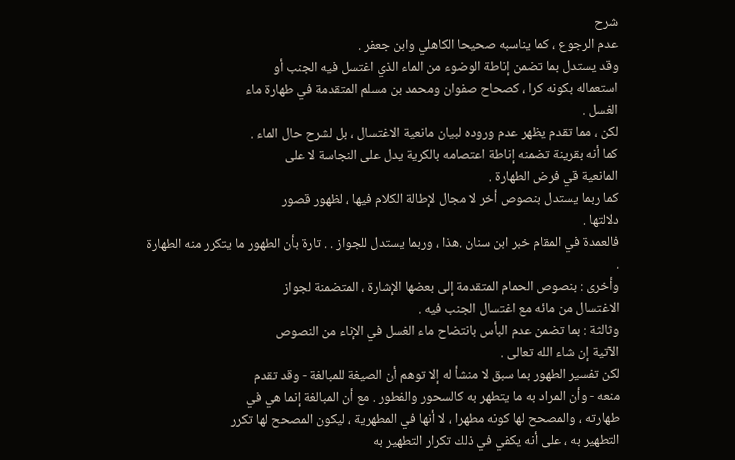شرح
عدم الرجوع ، كما يناسبه صحيحا الكاهلي وابن جعفر .
وقد يستدل بما تضمن إناطة الوضوء من الماء الذي اغتسل فيه الجنب أو
استعماله بكونه كرا ، كصحاح صفوان ومحمد بن مسلم المتقدمة في طهارة ماء
الغسل .
لكن ، مما تقدم يظهر عدم وروده لبيان مانعية الاغتسال ، بل لشرح حال الماء .
كما أنه بقرينة تضمنه إناطة اعتصامه بالكرية يدل على النجاسة لا على
المانعية قي فرض الطهارة .
كما ربما يستدل بنصوص أخر لا مجال لإطالة الكلام فيها ، لظهور قصور
دلالتها .
فالعمدة في المقام خبر ابن سنان .هذا ، وربما يستدل للجواز . . تارة بأن الطهور ما يتكرر منه الطهارة .
وأخرى : بنصوص الحمام المتقدمة إلى بعضها الإشارة ، المتضمنة لجواز
الاغتسال من مائه مع اغتسال الجنب فيه .
وثالثة : بما تضمن عدم البأس بانتضاح ماء الغسل في الإناء من النصوص
الآتية إن شاء الله تعالى .
لكن تفسير الطهور بما سبق لا منشأ له إلا توهم أن الصيغة للمبالغة - وقد تقدم
منعه - وأن المراد به ما يتطهر به كالسحور والفطور . مع أن المبالغة إنما هي في
طهارته ، والمصحح لها كونه مطهرا ، لا أنها في المطهرية ، ليكون المصحح لها تكرر
التطهير به ، على أنه يكفي في ذلك تكرار التطهير به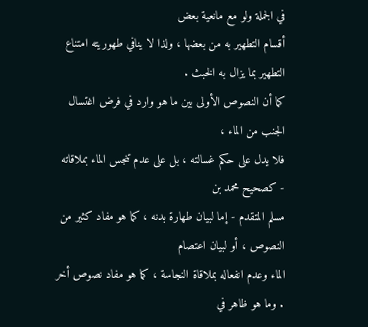في الجملة ولو مع مانعية بعض
أقسام التطهير به من بعضها ، ولذا لا ينافي طهوريته امتناع التطهير بما يزال به الخبث .
كما أن النصوص الأولى بين ما هو وارد في فرض اغتسال الجنب من الماء ،
فلا يدل على حكم غسالته ، بل على عدم تنجس الماء بملاقاته - كصحيح محمد بن
مسلم المتقدم - إما لبيان طهارة بدنه ، كما هو مفاد كثير من النصوص ، أو لبيان اعتصام
الماء وعدم انفعاله بملاقاة النجاسة ، كما هو مفاد نصوص أخر . وما هو ظاهر في